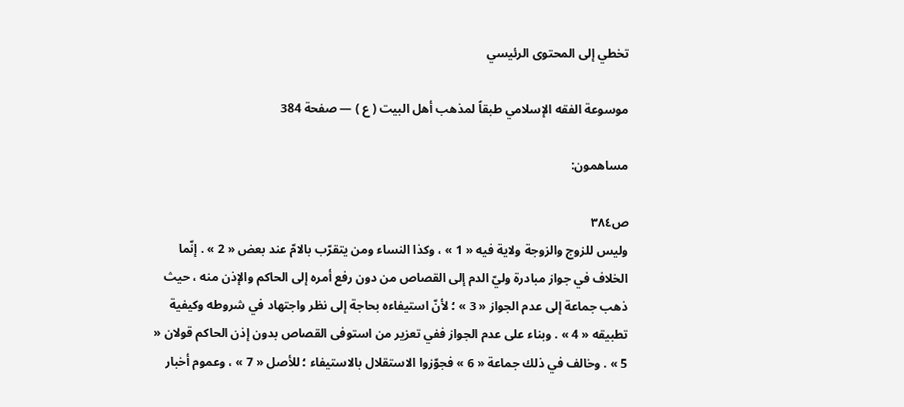تخطي إلى المحتوى الرئيسي

موسوعة الفقه الإسلامي طبقاً لمذهب أهل البيت ( ع ) — صفحة 384

مساهمون:

ص٣٨٤
وليس للزوج والزوجة ولاية فيه « 1 » ، وكذا النساء ومن يتقرّب بالامّ عند بعض « 2 » . إنّما الخلاف في جواز مبادرة وليّ الدم إلى القصاص من دون رفع أمره إلى الحاكم والإذن منه ، حيث ذهب جماعة إلى عدم الجواز « 3 » ؛ لأنّ استيفاءه بحاجة إلى نظر واجتهاد في شروطه وكيفية تطبيقه « 4 » . وبناء على عدم الجواز ففي تعزير من استوفى القصاص بدون إذن الحاكم قولان « 5 » . وخالف في ذلك جماعة « 6 » فجوّزوا الاستقلال بالاستيفاء ؛ للأصل « 7 » ، وعموم أخبار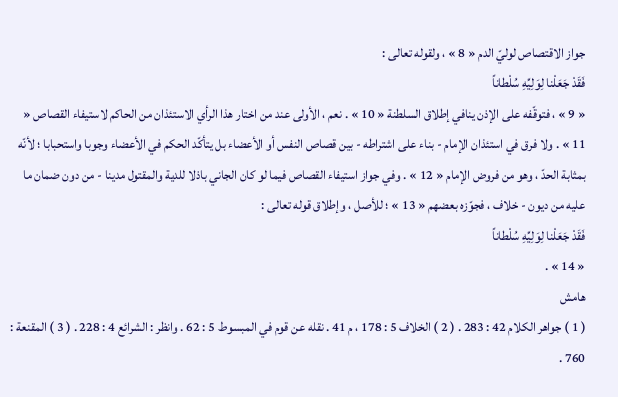جواز الاقتصاص لوليّ الدم « 8 » ، ولقوله تعالى :
فَقَدْ جَعَلْنا لِوَلِيِّهِ سُلْطاناً
« 9 » ، فتوقّفه على الإذن ينافي إطلاق السلطنة « 10 » . نعم ، الأولى عند من اختار هذا الرأي الاستئذان من الحاكم لاستيفاء القصاص « 11 » . ولا فرق في استئذان الإمام - بناء على اشتراطه - بين قصاص النفس أو الأعضاء بل يتأكّد الحكم في الأعضاء وجوبا واستحبابا ؛ لأنّه بمثابة الحدّ ، وهو من فروض الإمام « 12 » . وفي جواز استيفاء القصاص فيما لو كان الجاني باذلا للدية والمقتول مدينا - من دون ضمان ما عليه من ديون - خلاف ، فجوّزه بعضهم « 13 » ؛ للأصل ، وإطلاق قوله تعالى :
فَقَدْ جَعَلْنا لِوَلِيِّهِ سُلْطاناً
« 14 » .
هامش
( 1 ) جواهر الكلام 42 : 283 . ( 2 ) الخلاف 5 : 178 ، م 41 . نقله عن قوم في المبسوط 5 : 62 . وانظر : الشرائع 4 : 228 . ( 3 ) المقنعة : 760 .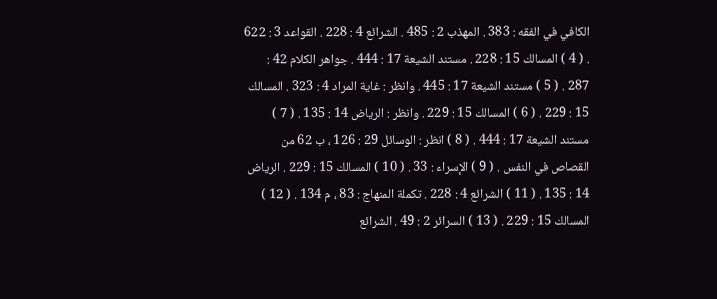الكافي في الفقه : 383 . المهذب 2 : 485 . الشرائع 4 : 228 . القواعد 3 : 622 . ( 4 ) المسالك 15 : 228 . مستند الشيعة 17 : 444 . جواهر الكلام 42 : 287 . ( 5 ) مستند الشيعة 17 : 445 . وانظر : غاية المراد 4 : 323 . المسالك 15 : 229 . ( 6 ) المسالك 15 : 229 . وانظر : الرياض 14 : 135 . ( 7 ) مستند الشيعة 17 : 444 . ( 8 ) انظر : الوسائل 29 : 126 ، ب 62 من القصاص في النفس . ( 9 ) الإسراء : 33 . ( 10 ) المسالك 15 : 229 . الرياض 14 : 135 . ( 11 ) الشرائع 4 : 228 . تكملة المنهاج : 83 ، م 134 . ( 12 ) المسالك 15 : 229 . ( 13 ) السرائر 2 : 49 . الشرائع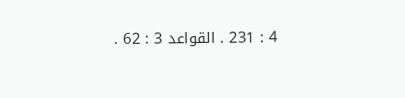4 : 231 . القواعد 3 : 62 .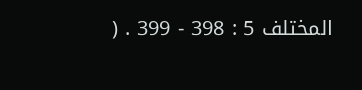المختلف 5 : 398 - 399 . (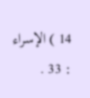14 ) الإسراء : 33 .